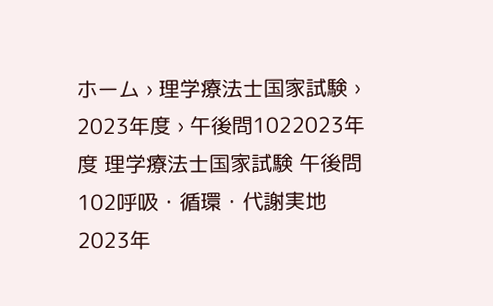ホーム › 理学療法士国家試験 › 2023年度 › 午後問1022023年度 理学療法士国家試験 午後問102呼吸・循環・代謝実地2023年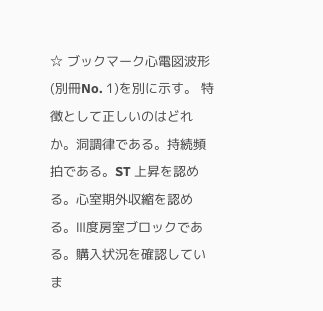☆ ブックマーク心電図波形(別冊No. 1)を別に示す。 特徴として正しいのはどれか。洞調律である。持続頻拍である。ST 上昇を認める。心室期外収縮を認める。Ⅲ度房室ブロックである。購入状況を確認していま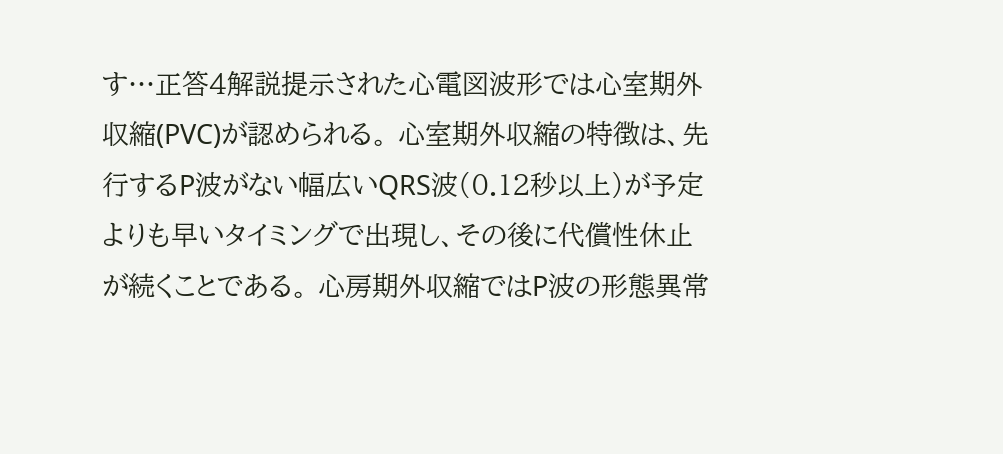す…正答4解説提示された心電図波形では心室期外収縮(PVC)が認められる。 心室期外収縮の特徴は、先行するP波がない幅広いQRS波(0.12秒以上)が予定よりも早いタイミングで出現し、その後に代償性休止が続くことである。 心房期外収縮ではP波の形態異常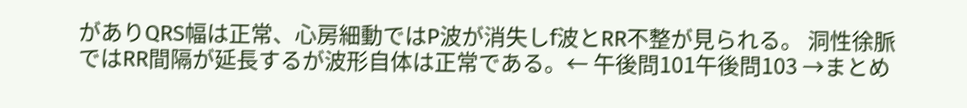がありQRS幅は正常、心房細動ではP波が消失しf波とRR不整が見られる。 洞性徐脈ではRR間隔が延長するが波形自体は正常である。← 午後問101午後問103 →まとめ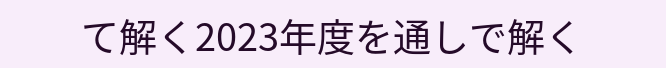て解く2023年度を通しで解く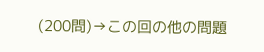(200問)→この回の他の問題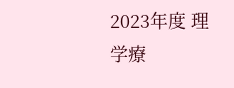2023年度 理学療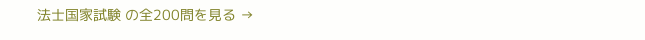法士国家試験 の全200問を見る →